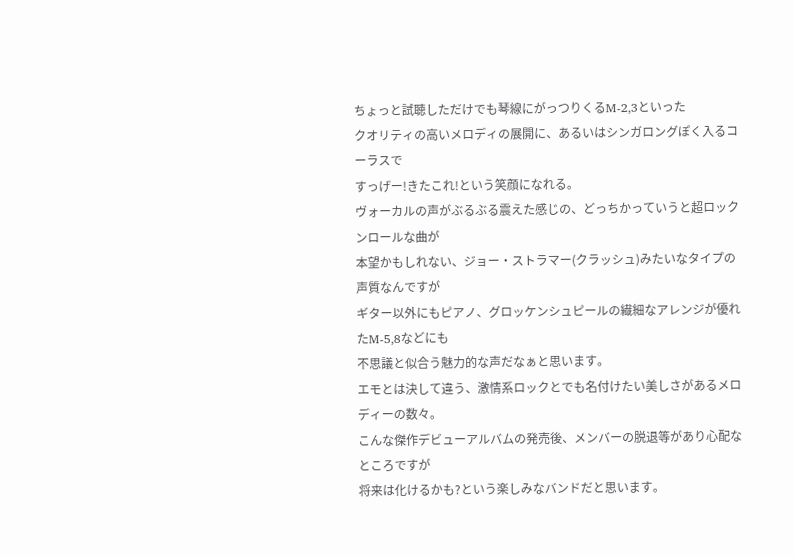ちょっと試聴しただけでも琴線にがっつりくるM-2,3といった
クオリティの高いメロディの展開に、あるいはシンガロングぽく入るコーラスで
すっげー!きたこれ!という笑顔になれる。
ヴォーカルの声がぶるぶる震えた感じの、どっちかっていうと超ロックンロールな曲が
本望かもしれない、ジョー・ストラマー(クラッシュ)みたいなタイプの声質なんですが
ギター以外にもピアノ、グロッケンシュピールの繊細なアレンジが優れたM-5,8などにも
不思議と似合う魅力的な声だなぁと思います。
エモとは決して違う、激情系ロックとでも名付けたい美しさがあるメロディーの数々。
こんな傑作デビューアルバムの発売後、メンバーの脱退等があり心配なところですが
将来は化けるかも?という楽しみなバンドだと思います。